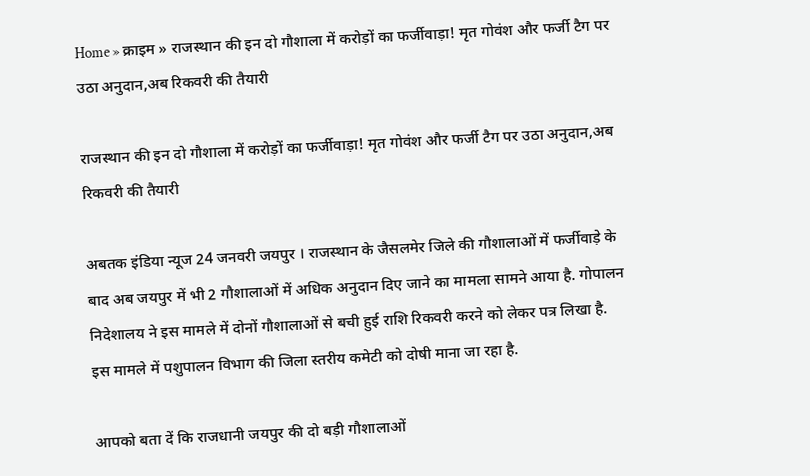Home » क्राइम » राजस्थान की इन दो गौशाला में करोड़ों का फर्जीवाड़ा! मृत गोवंश और फर्जी टैग पर उठा अनुदान,अब रिकवरी की तैयारी

राजस्थान की इन दो गौशाला में करोड़ों का फर्जीवाड़ा! मृत गोवंश और फर्जी टैग पर उठा अनुदान,अब रिकवरी की तैयारी

अबतक इंडिया न्यूज 24 जनवरी जयपुर । राजस्थान के जैसलमेर जिले की गौशालाओं में फर्जीवाड़े के बाद अब जयपुर में भी 2 गौशालाओं में अधिक अनुदान दिए जाने का मामला सामने आया है. गोपालन निदेशालय ने इस मामले में दोनों गौशालाओं से बची हुई राशि रिकवरी करने को लेकर पत्र लिखा है. इस मामले में पशुपालन विभाग की जिला स्तरीय कमेटी को दोषी माना जा रहा है.

आपको बता दें कि राजधानी जयपुर की दो बड़ी गौशालाओं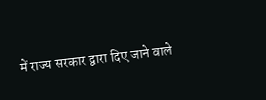में राज्य सरकार द्वारा दिए जाने वाले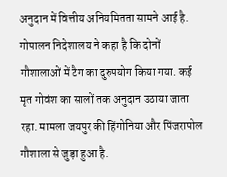अनुदान में वित्तीय अनियमितता सामने आई है. गोपालन निदेशालय ने कहा है कि दोनों गौशालाओं में टैग का दुरुपयोग किया गया. कई मृत गोवंश का सालों तक अनुदान उठाया जाता रहा. मामला जयपुर की हिंगोनिया और पिंजरापोल गौशाला से जुड़ा हुआ है.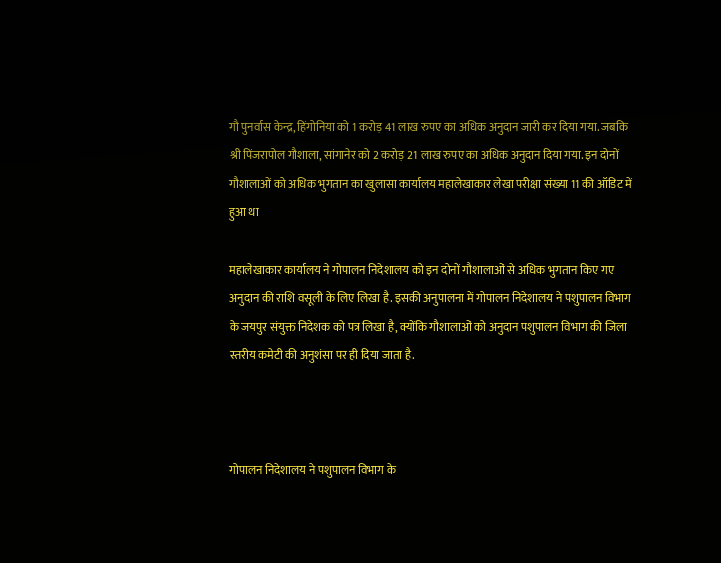गौ पुनर्वास केन्द्र, हिंगोनिया को 1 करोड़ 41 लाख रुपए का अधिक अनुदान जारी कर दिया गया. जबकि श्री पिंजरापोल गौशाला, सांगानेर को 2 करोड़ 21 लाख रुपए का अधिक अनुदान दिया गया. इन दोनों गौशालाओं को अधिक भुगतान का खुलासा कार्यालय महालेखाकार लेखा परीक्षा संख्या 11 की ऑडिट में हुआ था

महालेखाकार कार्यालय ने गोपालन निदेशालय को इन दोनों गौशालाओं से अधिक भुगतान किए गए अनुदान की राशि वसूली के लिए लिखा है. इसकी अनुपालना में गोपालन निदेशालय ने पशुपालन विभाग के जयपुर संयुक्त निदेशक को पत्र लिखा है, क्योंकि गौशालाओं को अनुदान पशुपालन विभाग की जिला स्तरीय कमेटी की अनुशंसा पर ही दिया जाता है.



गोपालन निदेशालय ने पशुपालन विभाग के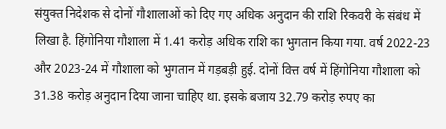संयुक्त निदेशक से दोनों गौशालाओं को दिए गए अधिक अनुदान की राशि रिकवरी के संबंध में लिखा है. हिंगोनिया गौशाला में 1.41 करोड़ अधिक राशि का भुगतान किया गया. वर्ष 2022-23 और 2023-24 में गौशाला को भुगतान में गड़बड़ी हुई. दोनों वित्त वर्ष में हिंगोनिया गौशाला को 31.38 करोड़ अनुदान दिया जाना चाहिए था. इसके बजाय 32.79 करोड़ रुपए का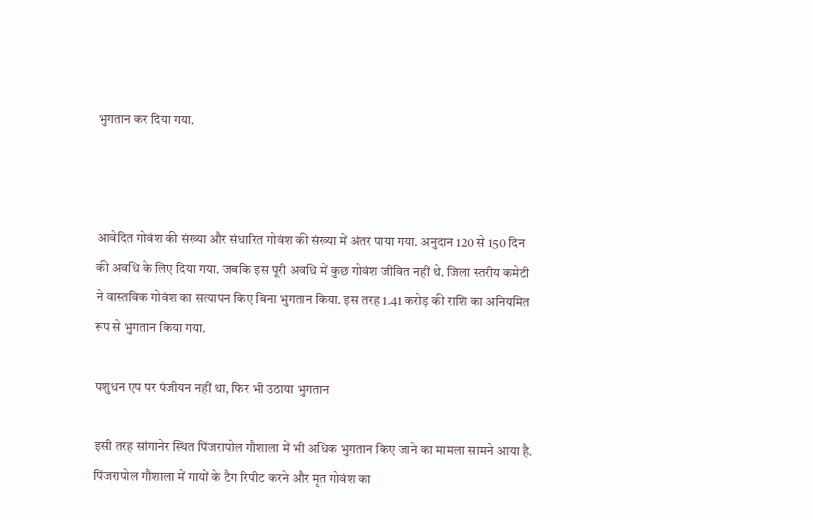भुगतान कर दिया गया.



आवेदित गोवंश की संख्या और संधारित गोवंश की संख्या में अंतर पाया गया. अनुदान 120 से 150 दिन की अवधि के लिए दिया गया. जबकि इस पूरी अवधि में कुछ गोवंश जीवित नहीं थे. जिला स्तरीय कमेटी ने वास्तविक गोवंश का सत्यापन किए बिना भुगतान किया. इस तरह 1.41 करोड़ की राशि का अनियमित रूप से भुगतान किया गया.

पशुधन एप पर पंजीयन नहीं था, फिर भी उठाया भुगतान

इसी तरह सांगानेर स्थित पिंजरापोल गौशाला में भी अधिक भुगतान किए जाने का मामला सामने आया है. पिंजरापोल गौशाला में गायों के टैग रिपीट करने और मृत गोवंश का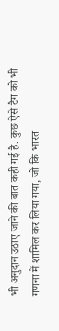भी अनुदान उठाए जाने की बात कही गई है. कुछ ऐसे टैग को भी गणना में शामिल कर लिया गया, जो कि भारत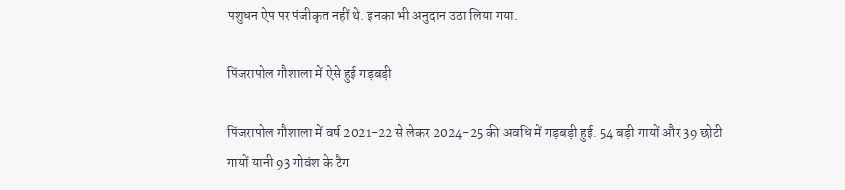पशुधन ऐप पर पंजीकृत नहीं थे. इनका भी अनुदान उठा लिया गया.

पिंजरापोल गौशाला में ऐसे हुई गड़बड़ी

पिंजरापोल गौशाला में वर्ष 2021-22 से लेकर 2024-25 की अवधि में गड़बड़ी हुई. 54 बड़ी गायों और 39 छोटी गायों यानी 93 गोवंश के टैग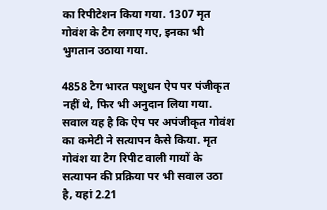का रिपीटेशन किया गया. 1307 मृत गोवंश के टैग लगाए गए, इनका भी भुगतान उठाया गया.

4858 टैग भारत पशुधन ऐप पर पंजीकृत नहीं थे, फिर भी अनुदान लिया गया. सवाल यह है कि ऐप पर अपंजीकृत गोवंश का कमेटी ने सत्यापन कैसे किया. मृत गोवंश या टैग रिपीट वाली गायों के सत्यापन की प्रक्रिया पर भी सवाल उठा है, यहां 2.21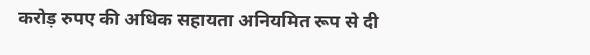करोड़ रुपए की अधिक सहायता अनियमित रूप से दी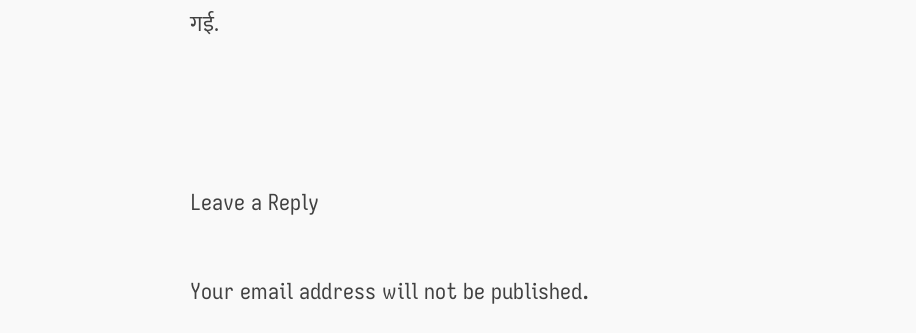गई.



Leave a Reply

Your email address will not be published.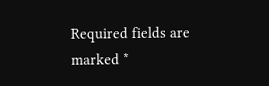Required fields are marked *